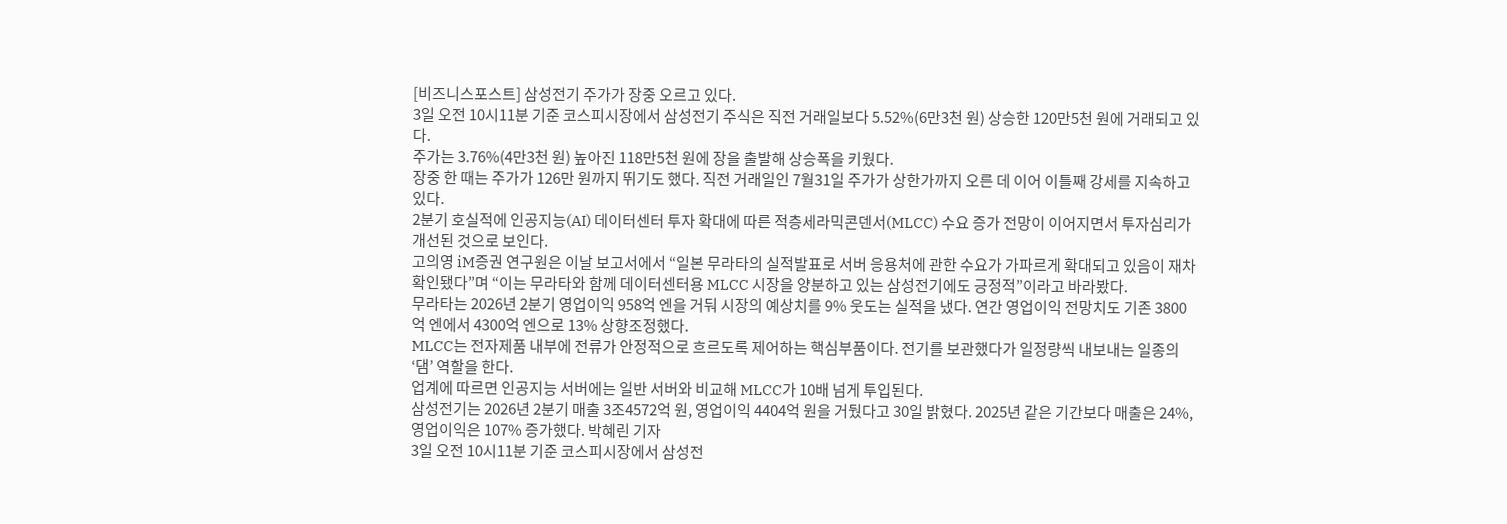[비즈니스포스트] 삼성전기 주가가 장중 오르고 있다.
3일 오전 10시11분 기준 코스피시장에서 삼성전기 주식은 직전 거래일보다 5.52%(6만3천 원) 상승한 120만5천 원에 거래되고 있다.
주가는 3.76%(4만3천 원) 높아진 118만5천 원에 장을 출발해 상승폭을 키웠다.
장중 한 때는 주가가 126만 원까지 뛰기도 했다. 직전 거래일인 7월31일 주가가 상한가까지 오른 데 이어 이틀째 강세를 지속하고 있다.
2분기 호실적에 인공지능(AI) 데이터센터 투자 확대에 따른 적층세라믹콘덴서(MLCC) 수요 증가 전망이 이어지면서 투자심리가 개선된 것으로 보인다.
고의영 iM증권 연구원은 이날 보고서에서 “일본 무라타의 실적발표로 서버 응용처에 관한 수요가 가파르게 확대되고 있음이 재차 확인됐다”며 “이는 무라타와 함께 데이터센터용 MLCC 시장을 양분하고 있는 삼성전기에도 긍정적”이라고 바라봤다.
무라타는 2026년 2분기 영업이익 958억 엔을 거둬 시장의 예상치를 9% 웃도는 실적을 냈다. 연간 영업이익 전망치도 기존 3800억 엔에서 4300억 엔으로 13% 상향조정했다.
MLCC는 전자제품 내부에 전류가 안정적으로 흐르도록 제어하는 핵심부품이다. 전기를 보관했다가 일정량씩 내보내는 일종의 ‘댐’ 역할을 한다.
업계에 따르면 인공지능 서버에는 일반 서버와 비교해 MLCC가 10배 넘게 투입된다.
삼성전기는 2026년 2분기 매출 3조4572억 원, 영업이익 4404억 원을 거뒀다고 30일 밝혔다. 2025년 같은 기간보다 매출은 24%, 영업이익은 107% 증가했다. 박혜린 기자
3일 오전 10시11분 기준 코스피시장에서 삼성전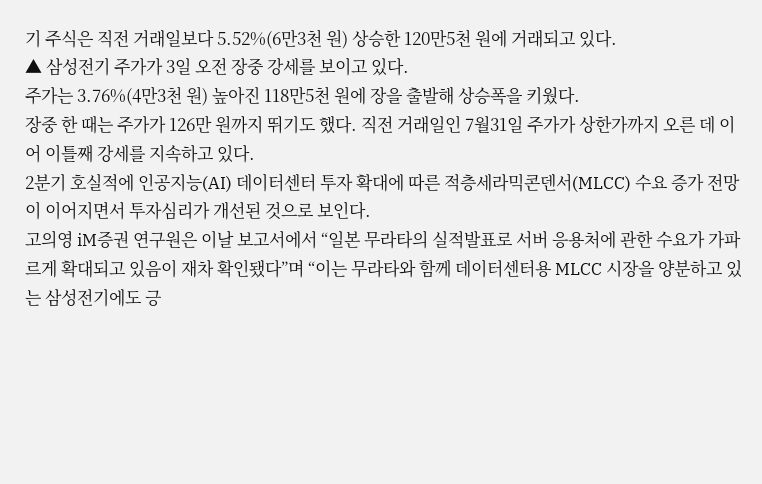기 주식은 직전 거래일보다 5.52%(6만3천 원) 상승한 120만5천 원에 거래되고 있다.
▲ 삼성전기 주가가 3일 오전 장중 강세를 보이고 있다.
주가는 3.76%(4만3천 원) 높아진 118만5천 원에 장을 출발해 상승폭을 키웠다.
장중 한 때는 주가가 126만 원까지 뛰기도 했다. 직전 거래일인 7월31일 주가가 상한가까지 오른 데 이어 이틀째 강세를 지속하고 있다.
2분기 호실적에 인공지능(AI) 데이터센터 투자 확대에 따른 적층세라믹콘덴서(MLCC) 수요 증가 전망이 이어지면서 투자심리가 개선된 것으로 보인다.
고의영 iM증권 연구원은 이날 보고서에서 “일본 무라타의 실적발표로 서버 응용처에 관한 수요가 가파르게 확대되고 있음이 재차 확인됐다”며 “이는 무라타와 함께 데이터센터용 MLCC 시장을 양분하고 있는 삼성전기에도 긍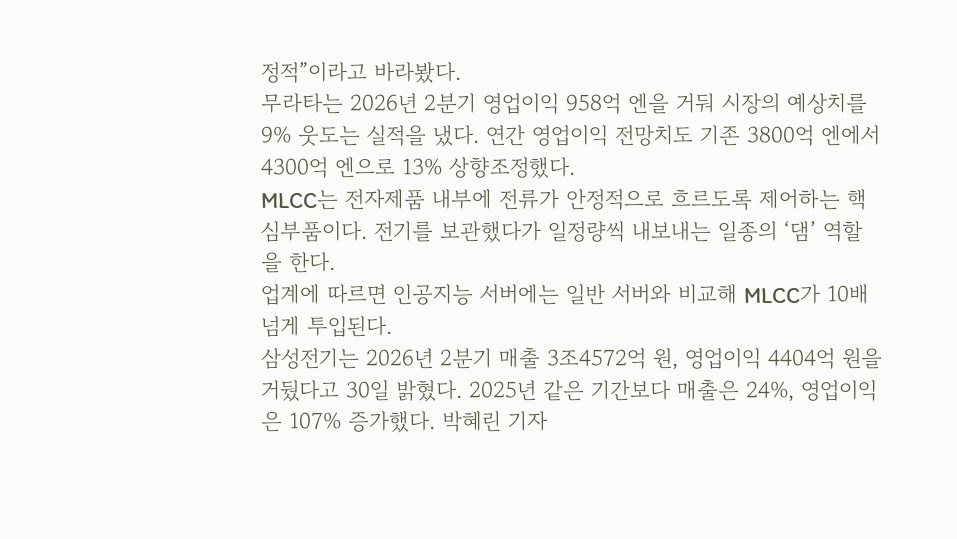정적”이라고 바라봤다.
무라타는 2026년 2분기 영업이익 958억 엔을 거둬 시장의 예상치를 9% 웃도는 실적을 냈다. 연간 영업이익 전망치도 기존 3800억 엔에서 4300억 엔으로 13% 상향조정했다.
MLCC는 전자제품 내부에 전류가 안정적으로 흐르도록 제어하는 핵심부품이다. 전기를 보관했다가 일정량씩 내보내는 일종의 ‘댐’ 역할을 한다.
업계에 따르면 인공지능 서버에는 일반 서버와 비교해 MLCC가 10배 넘게 투입된다.
삼성전기는 2026년 2분기 매출 3조4572억 원, 영업이익 4404억 원을 거뒀다고 30일 밝혔다. 2025년 같은 기간보다 매출은 24%, 영업이익은 107% 증가했다. 박혜린 기자